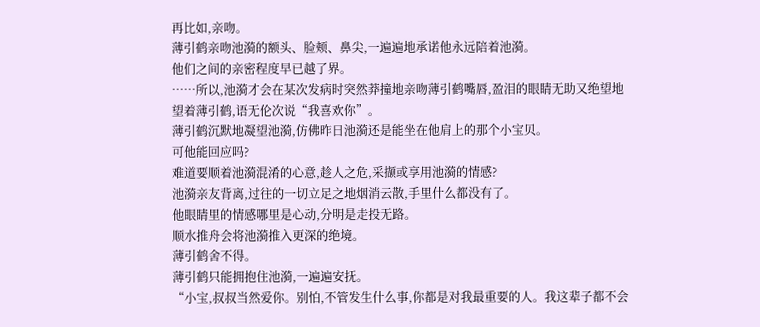再比如,亲吻。
薄引鹤亲吻池漪的额头、脸颊、鼻尖,一遍遍地承诺他永远陪着池漪。
他们之间的亲密程度早已越了界。
……所以,池漪才会在某次发病时突然莽撞地亲吻薄引鹤嘴唇,盈泪的眼睛无助又绝望地望着薄引鹤,语无伦次说“我喜欢你”。
薄引鹤沉默地凝望池漪,仿佛昨日池漪还是能坐在他肩上的那个小宝贝。
可他能回应吗?
难道要顺着池漪混淆的心意,趁人之危,采撷或享用池漪的情感?
池漪亲友背离,过往的一切立足之地烟消云散,手里什么都没有了。
他眼睛里的情感哪里是心动,分明是走投无路。
顺水推舟会将池漪推入更深的绝境。
薄引鹤舍不得。
薄引鹤只能拥抱住池漪,一遍遍安抚。
“小宝,叔叔当然爱你。别怕,不管发生什么事,你都是对我最重要的人。我这辈子都不会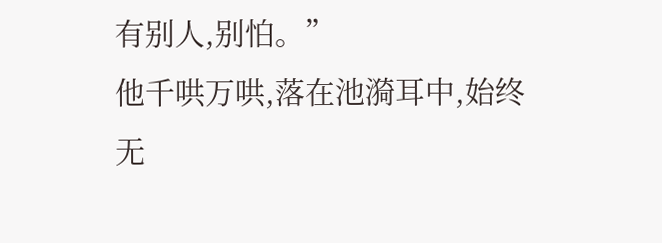有别人,别怕。”
他千哄万哄,落在池漪耳中,始终无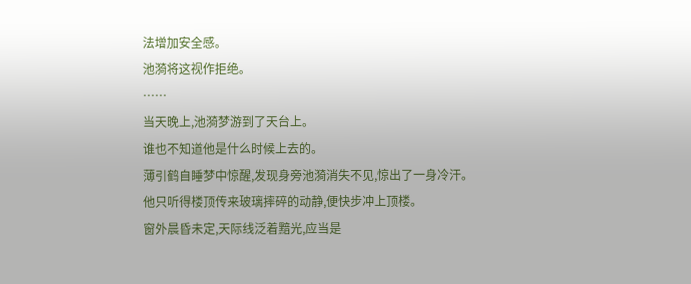法增加安全感。
池漪将这视作拒绝。
……
当天晚上,池漪梦游到了天台上。
谁也不知道他是什么时候上去的。
薄引鹤自睡梦中惊醒,发现身旁池漪消失不见,惊出了一身冷汗。
他只听得楼顶传来玻璃摔碎的动静,便快步冲上顶楼。
窗外晨昏未定,天际线泛着黯光,应当是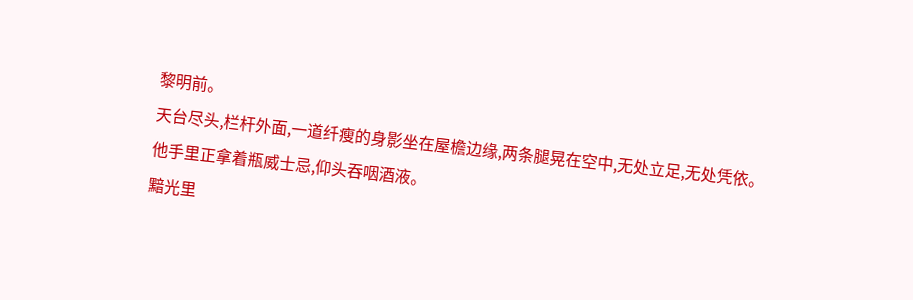黎明前。
天台尽头,栏杆外面,一道纤瘦的身影坐在屋檐边缘,两条腿晃在空中,无处立足,无处凭依。
他手里正拿着瓶威士忌,仰头吞咽酒液。
黯光里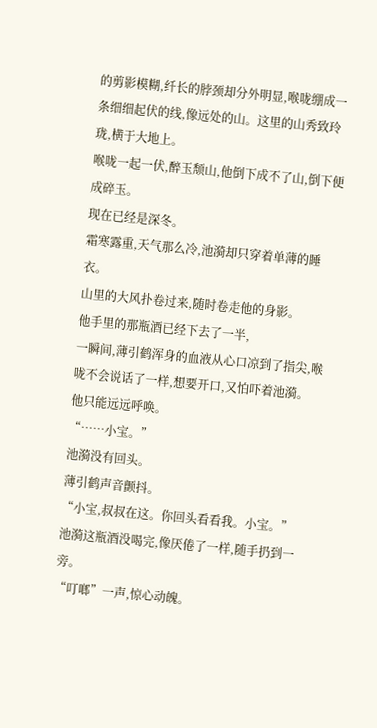的剪影模糊,纤长的脖颈却分外明显,喉咙绷成一条细细起伏的线,像远处的山。这里的山秀致玲珑,横于大地上。
喉咙一起一伏,醉玉颓山,他倒下成不了山,倒下便成碎玉。
现在已经是深冬。
霜寒露重,天气那么冷,池漪却只穿着单薄的睡衣。
山里的大风扑卷过来,随时卷走他的身影。
他手里的那瓶酒已经下去了一半,
一瞬间,薄引鹤浑身的血液从心口凉到了指尖,喉咙不会说话了一样,想要开口,又怕吓着池漪。
他只能远远呼唤。
“……小宝。”
池漪没有回头。
薄引鹤声音颤抖。
“小宝,叔叔在这。你回头看看我。小宝。”
池漪这瓶酒没喝完,像厌倦了一样,随手扔到一旁。
“叮啷”一声,惊心动魄。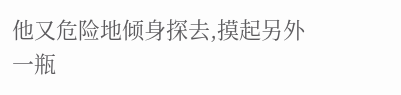他又危险地倾身探去,摸起另外一瓶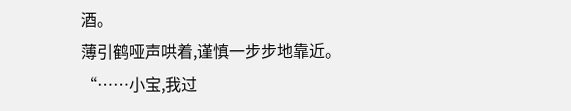酒。
薄引鹤哑声哄着,谨慎一步步地靠近。
“……小宝,我过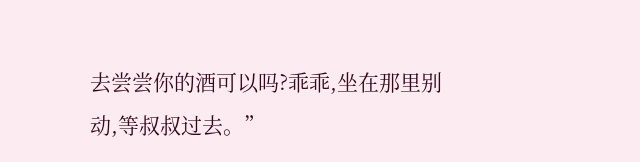去尝尝你的酒可以吗?乖乖,坐在那里别动,等叔叔过去。”